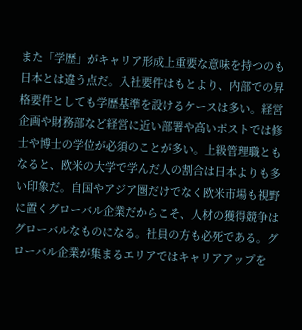また「学歴」がキャリア形成上重要な意味を持つのも日本とは違う点だ。入社要件はもとより、内部での昇格要件としても学歴基準を設けるケースは多い。経営企画や財務部など経営に近い部署や高いポストでは修士や博士の学位が必須のことが多い。上級管理職ともなると、欧米の大学で学んだ人の割合は日本よりも多い印象だ。自国やアジア圏だけでなく欧米市場も視野に置くグローバル企業だからこそ、人材の獲得競争はグローバルなものになる。社員の方も必死である。グローバル企業が集まるエリアではキャリアアップを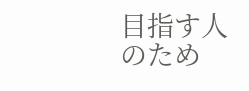目指す人のため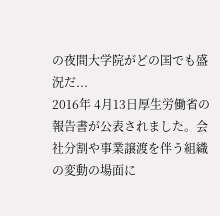の夜間大学院がどの国でも盛況だ...
2016年 4月13日厚生労働省の報告書が公表されました。会社分割や事業譲渡を伴う組織の変動の場面に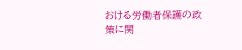おける労働者保護の政策に関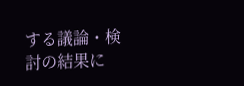する議論・検討の結果に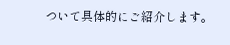ついて具体的にご紹介します。